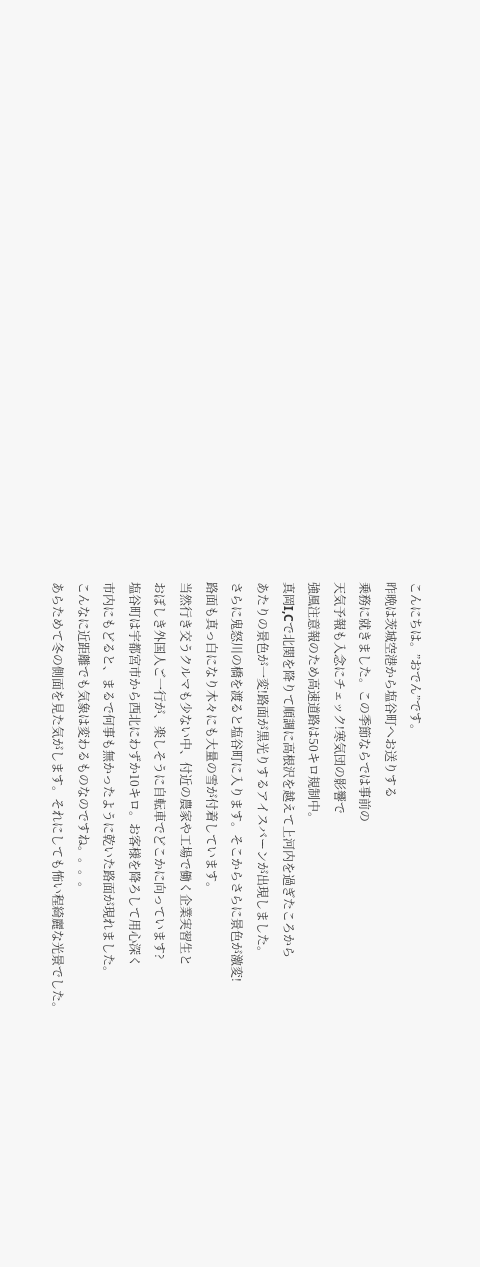こんにちは。”おでん”です。
昨晩は茨城空港から塩谷町へお送りする
乗務に就きました。この季節ならでは事前の
天気予報も入念にチェック!寒気団の影響で
強風注意報のため高速道路は50キロ規制中。
真岡I,Cで北関を降りて順調に高根沢を越えて上河内を過ぎたころから
あたりの景色が一変!路面が黒光りするアイスバーンが出現しました。
さらに鬼怒川の橋を渡ると塩谷町に入ります。そこからさらに景色が激変!
路面も真っ白になり木々にも大量の雪が付着しています。
当然行き交うクルマも少ない中、付近の農家や工場で働く企業実習生と
おぼしき外国人ご一行が、楽しそうに自転車でどこかに向っています?
塩谷町は宇都宮市から西北にわずか10キロ。お客様を降ろして用心深く
市内にもどると、まるで何事も無かったように乾いた路面が現れました。
こんなに近距離でも気象は変わるものなのですね。。。。
あらためて冬の側面を見た気がします。それにしても怖い程綺麗な光景でした。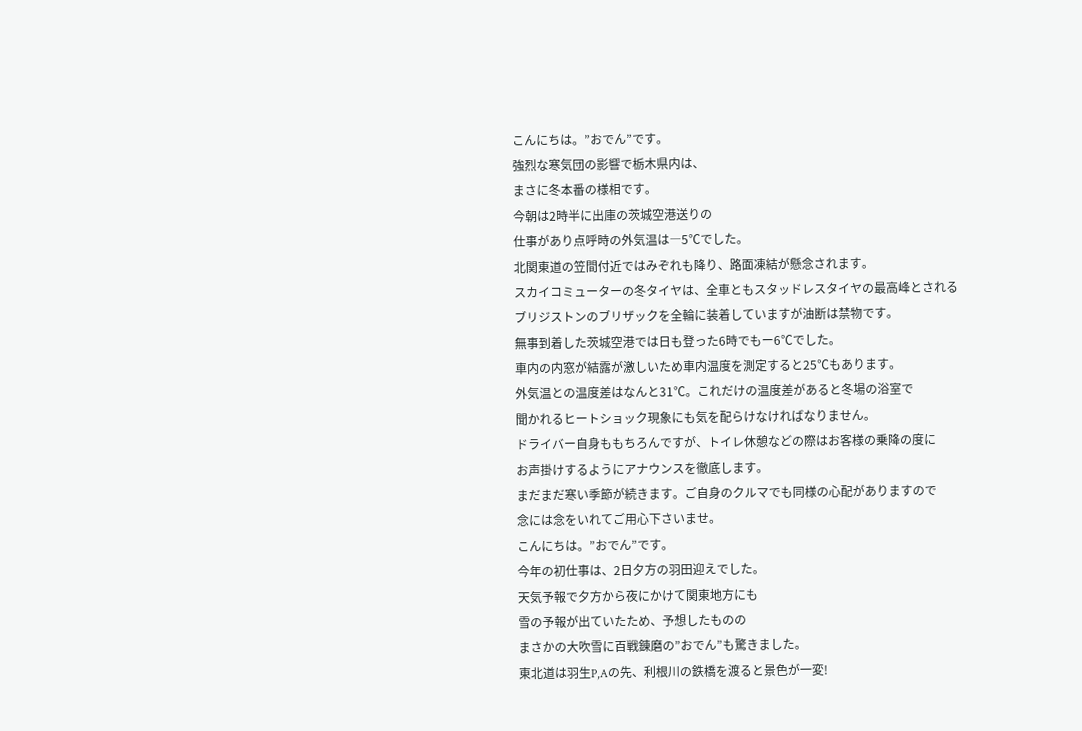こんにちは。”おでん”です。
強烈な寒気団の影響で栃木県内は、
まさに冬本番の様相です。
今朝は2時半に出庫の茨城空港送りの
仕事があり点呼時の外気温は―5℃でした。
北関東道の笠間付近ではみぞれも降り、路面凍結が懸念されます。
スカイコミューターの冬タイヤは、全車ともスタッドレスタイヤの最高峰とされる
ブリジストンのブリザックを全輪に装着していますが油断は禁物です。
無事到着した茨城空港では日も登った6時でもー6℃でした。
車内の内窓が結露が激しいため車内温度を測定すると25℃もあります。
外気温との温度差はなんと31℃。これだけの温度差があると冬場の浴室で
聞かれるヒートショック現象にも気を配らけなければなりません。
ドライバー自身ももちろんですが、トイレ休憩などの際はお客様の乗降の度に
お声掛けするようにアナウンスを徹底します。
まだまだ寒い季節が続きます。ご自身のクルマでも同様の心配がありますので
念には念をいれてご用心下さいませ。
こんにちは。”おでん”です。
今年の初仕事は、2日夕方の羽田迎えでした。
天気予報で夕方から夜にかけて関東地方にも
雪の予報が出ていたため、予想したものの
まさかの大吹雪に百戦錬磨の”おでん”も驚きました。
東北道は羽生P,Aの先、利根川の鉄橋を渡ると景色が一変!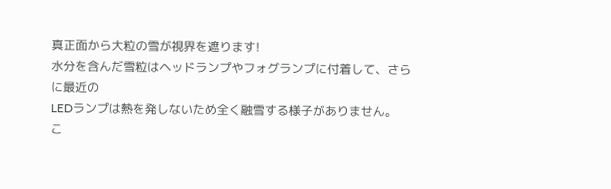真正面から大粒の雪が視界を遮ります!
水分を含んだ雪粒はヘッドランプやフォグランプに付着して、さらに最近の
LEDランプは熱を発しないため全く融雪する様子がありません。
こ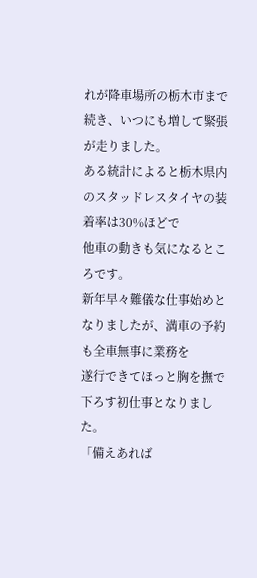れが降車場所の栃木市まで続き、いつにも増して緊張が走りました。
ある統計によると栃木県内のスタッドレスタイヤの装着率は30%ほどで
他車の動きも気になるところです。
新年早々難儀な仕事始めとなりましたが、満車の予約も全車無事に業務を
遂行できてほっと胸を撫で下ろす初仕事となりました。
「備えあれば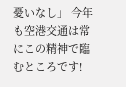憂いなし」 今年も空港交通は常にこの精神で臨むところです!